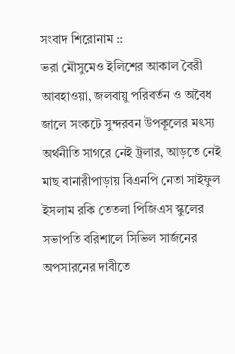সংবাদ শিরোনাম ::
ভরা মৌসুমেও ইলিশের আকাল বৈরী আবহাওয়া, জলবায়ু পরিবর্তন ও অবৈধ জালে সংকটে সুন্দরবন উপকূলের মৎস্য অর্থনীতি সাগরে নেই ট্রলার, আড়তে নেই মাছ বানারীপাড়ায় বিএনপি নেতা সাইফুল ইসলাম রকি তেতলা পিজিএস স্কুলের সভাপতি বরিশালে সিভিল সার্জনের অপসারনের দাবীতে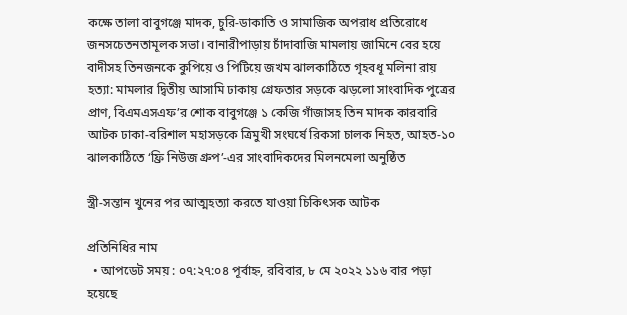কক্ষে তালা বাবুগঞ্জে মাদক, চুরি-ডাকাতি ও সামাজিক অপরাধ প্রতিরোধে জনসচেতনতামূলক সভা। বানারীপাড়ায় চাঁদাবাজি মামলায় জামিনে বের হয়ে বাদীসহ তিনজনকে কুপিয়ে ও পিটিয়ে জখম ঝালকাঠিতে গৃহবধূ মলিনা রায় হত্যা: মামলার দ্বিতীয় আসামি ঢাকায় গ্রেফতার সড়কে ঝড়লো সাংবাদিক পুত্রের প্রাণ, বিএমএসএফ’র শোক বাবুগঞ্জে ১ কেজি গাঁজাসহ তিন মাদক কারবারি আটক ঢাকা-বরিশাল মহাসড়কে ত্রিমুখী সংঘর্ষে রিকসা চালক নিহত, আহত-১০ ঝালকাঠিতে ‘ফ্রি নিউজ গ্রুপ’-এর সাংবাদিকদের মিলনমেলা অনুষ্ঠিত

স্ত্রী-সন্তান খুনের পর আত্মহত্যা করতে যাওয়া চিকিৎসক আটক

প্রতিনিধির নাম
  • আপডেট সময় : ০৭:২৭:০৪ পূর্বাহ্ন, রবিবার, ৮ মে ২০২২ ১১৬ বার পড়া হয়েছে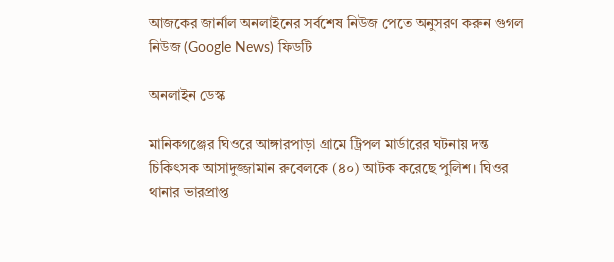আজকের জার্নাল অনলাইনের সর্বশেষ নিউজ পেতে অনুসরণ করুন গুগল নিউজ (Google News) ফিডটি

অনলাইন ডেস্ক

মানিকগঞ্জের ঘিওরে আঙ্গারপাড়া গ্রামে ট্রিপল মার্ডারের ঘটনায় দন্ত চিকিৎসক আসাদুজ্জামান রুবেলকে (৪০) আটক করেছে পুলিশ। ঘিওর থানার ভারপ্রাপ্ত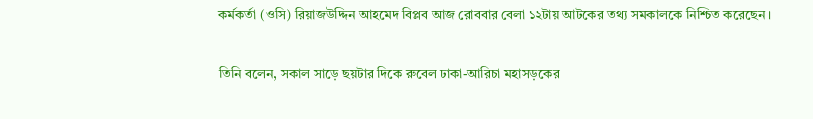কর্মকর্তা (ওসি) রিয়াজউদ্দিন আহমেদ বিপ্লব আজ রোববার বেলা ১২টায় আটকের তথ্য সমকালকে নিশ্চিত করেছেন।

তিনি বলেন, সকাল সাড়ে ছয়টার দিকে রুবেল ঢাকা-আরিচা মহাসড়কের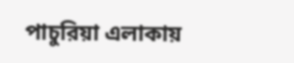পাচুরিয়া এলাকায়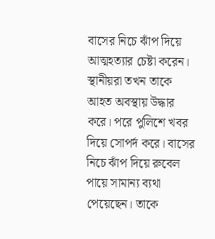বাসের নিচে ঝাঁপ দিয়ে আত্মহত্যার চেষ্টা করেন। স্থানীয়রা তখন তাকে আহত অবস্থায় উদ্ধার করে। পরে পুলিশে খবর দিয়ে সোপর্দ করে। বাসের নিচে ঝাঁপ দিয়ে রুবেল পায়ে সামান্য ব্যথা পেয়েছেন। তাকে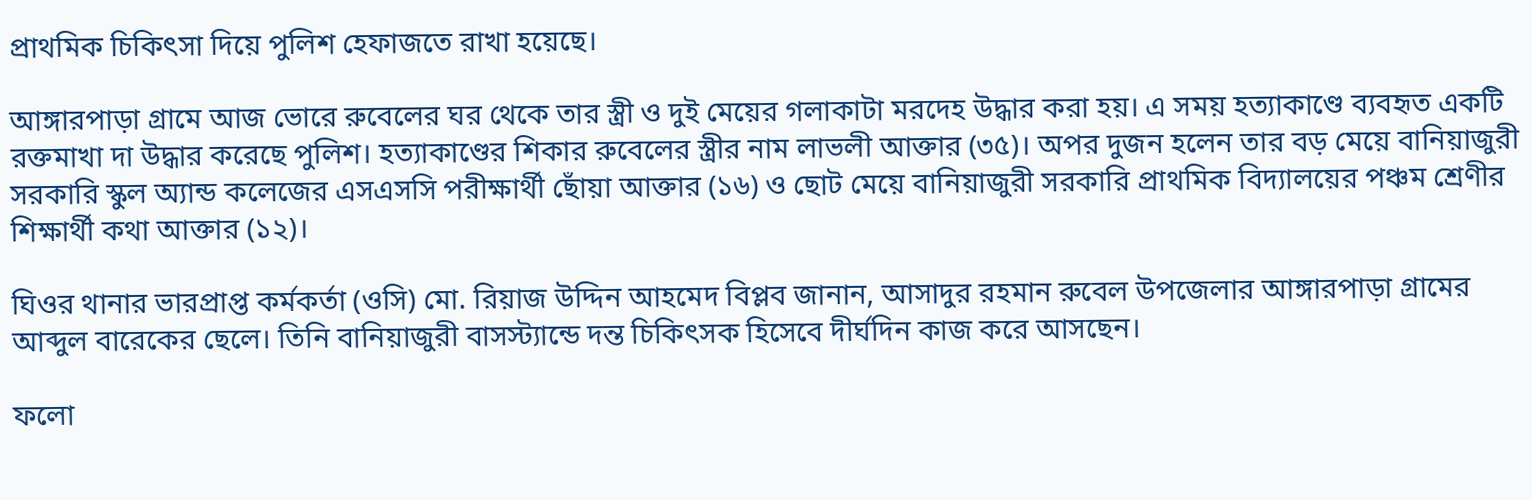প্রাথমিক চিকিৎসা দিয়ে পুলিশ হেফাজতে রাখা হয়েছে।

আঙ্গারপাড়া গ্রামে আজ ভোরে রুবেলের ঘর থেকে তার স্ত্রী ও দুই মেয়ের গলাকাটা মরদেহ উদ্ধার করা হয়। এ সময় হত্যাকাণ্ডে ব্যবহৃত একটি রক্তমাখা দা উদ্ধার করেছে পুলিশ। হত্যাকাণ্ডের শিকার রুবেলের স্ত্রীর নাম লাভলী আক্তার (৩৫)। অপর দুজন হলেন তার বড় মেয়ে বানিয়াজুরী সরকারি স্কুল অ্যান্ড কলেজের এসএসসি পরীক্ষার্থী ছোঁয়া আক্তার (১৬) ও ছোট মেয়ে বানিয়াজুরী সরকারি প্রাথমিক বিদ্যালয়ের পঞ্চম শ্রেণীর শিক্ষার্থী কথা আক্তার (১২)।

ঘিওর থানার ভারপ্রাপ্ত কর্মকর্তা (ওসি) মো. রিয়াজ উদ্দিন আহমেদ বিপ্লব জানান, আসাদুর রহমান রুবেল উপজেলার আঙ্গারপাড়া গ্রামের আব্দুল বারেকের ছেলে। তিনি বানিয়াজুরী বাসস্ট্যান্ডে দন্ত চিকিৎসক হিসেবে দীর্ঘদিন কাজ করে আসছেন।

ফলো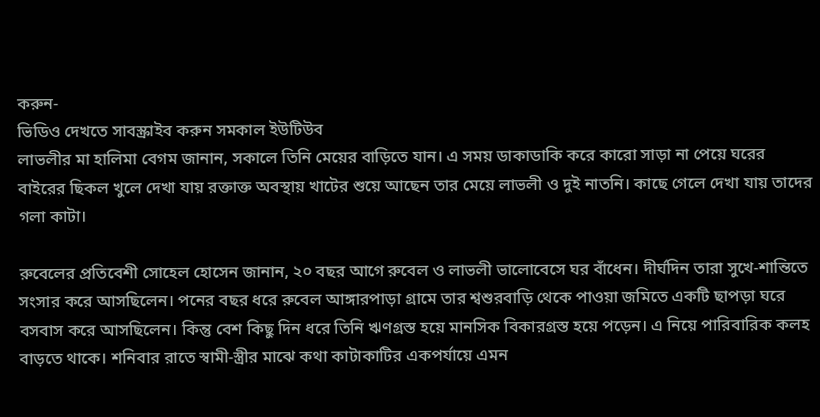করুন-
ভিডিও দেখতে সাবস্ক্রাইব করুন সমকাল ইউটিউব
লাভলীর মা হালিমা বেগম জানান, সকালে তিনি মেয়ের বাড়িতে যান। এ সময় ডাকাডাকি করে কারো সাড়া না পেয়ে ঘরের বাইরের ছিকল খুলে দেখা যায় রক্তাক্ত অবস্থায় খাটের শুয়ে আছেন তার মেয়ে লাভলী ও দুই নাতনি। কাছে গেলে দেখা যায় তাদের গলা কাটা।

রুবেলের প্রতিবেশী সোহেল হোসেন জানান, ২০ বছর আগে রুবেল ও লাভলী ভালোবেসে ঘর বাঁধেন। দীর্ঘদিন তারা সুখে-শান্তিতে সংসার করে আসছিলেন। পনের বছর ধরে রুবেল আঙ্গারপাড়া গ্রামে তার শ্বশুরবাড়ি থেকে পাওয়া জমিতে একটি ছাপড়া ঘরে বসবাস করে আসছিলেন। কিন্তু বেশ কিছু দিন ধরে তিনি ঋণগ্রস্ত হয়ে মানসিক বিকারগ্রস্ত হয়ে পড়েন। এ নিয়ে পারিবারিক কলহ বাড়তে থাকে। শনিবার রাতে স্বামী-স্ত্রীর মাঝে কথা কাটাকাটির একপর্যায়ে এমন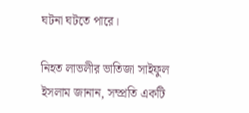ঘটনা ঘটতে পারে।

নিহত লাভলীর ভাতিজা সাইফুল ইসলাম জানান, সম্প্রতি একটি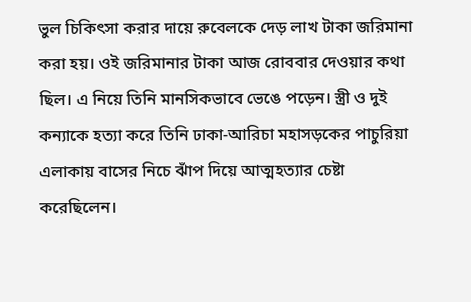ভুল চিকিৎসা করার দায়ে রুবেলকে দেড় লাখ টাকা জরিমানা করা হয়। ওই জরিমানার টাকা আজ রোববার দেওয়ার কথা ছিল। এ নিয়ে তিনি মানসিকভাবে ভেঙে পড়েন। স্ত্রী ও দুই কন্যাকে হত্যা করে তিনি ঢাকা-আরিচা মহাসড়কের পাচুরিয়া এলাকায় বাসের নিচে ঝাঁপ দিয়ে আত্মহত্যার চেষ্টা করেছিলেন।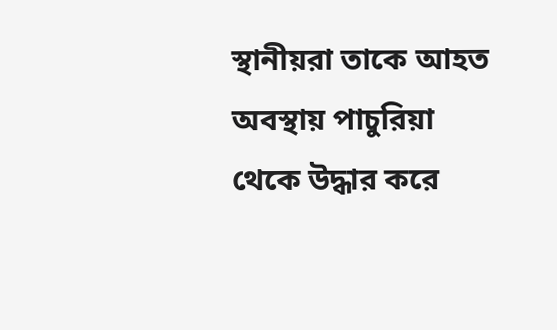স্থানীয়রা তাকে আহত অবস্থায় পাচুরিয়া থেকে উদ্ধার করে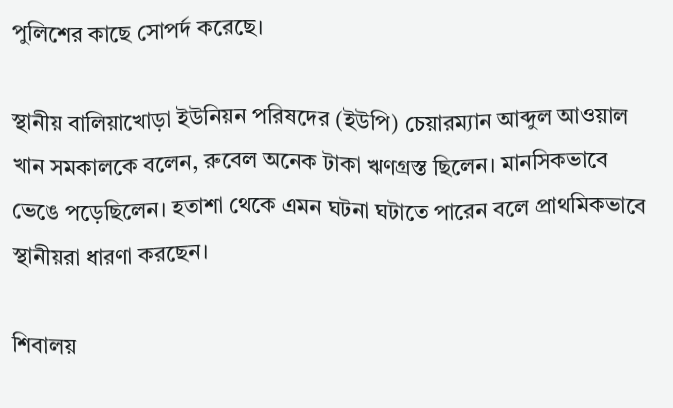পুলিশের কাছে সোপর্দ করেছে।

স্থানীয় বালিয়াখোড়া ইউনিয়ন পরিষদের (ইউপি) চেয়ারম্যান আব্দুল আওয়াল খান সমকালকে বলেন, রুবেল অনেক টাকা ঋণগ্রস্ত ছিলেন। মানসিকভাবে ভেঙে পড়েছিলেন। হতাশা থেকে এমন ঘটনা ঘটাতে পারেন বলে প্রাথমিকভাবে স্থানীয়রা ধারণা করছেন।

শিবালয়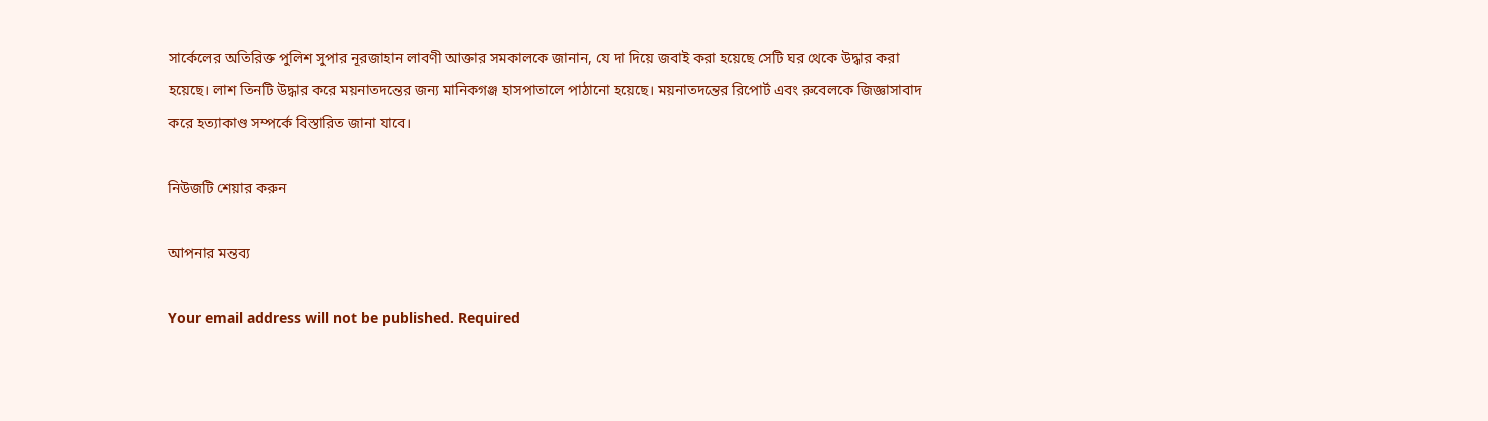সার্কেলের অতিরিক্ত পুলিশ সুপার নূরজাহান লাবণী আক্তার সমকালকে জানান, যে দা দিয়ে জবাই করা হয়েছে সেটি ঘর থেকে উদ্ধার করা হয়েছে। লাশ তিনটি উদ্ধার করে ময়নাতদন্তের জন্য মানিকগঞ্জ হাসপাতালে পাঠানো হয়েছে। ময়নাতদন্তের রিপোর্ট এবং রুবেলকে জিজ্ঞাসাবাদ করে হত্যাকাণ্ড সম্পর্কে বিস্তারিত জানা যাবে।

নিউজটি শেয়ার করুন

আপনার মন্তব্য

Your email address will not be published. Required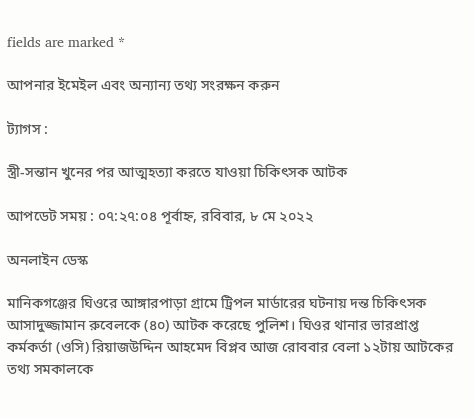fields are marked *

আপনার ইমেইল এবং অন্যান্য তথ্য সংরক্ষন করুন

ট্যাগস :

স্ত্রী-সন্তান খুনের পর আত্মহত্যা করতে যাওয়া চিকিৎসক আটক

আপডেট সময় : ০৭:২৭:০৪ পূর্বাহ্ন, রবিবার, ৮ মে ২০২২

অনলাইন ডেস্ক

মানিকগঞ্জের ঘিওরে আঙ্গারপাড়া গ্রামে ট্রিপল মার্ডারের ঘটনায় দন্ত চিকিৎসক আসাদুজ্জামান রুবেলকে (৪০) আটক করেছে পুলিশ। ঘিওর থানার ভারপ্রাপ্ত কর্মকর্তা (ওসি) রিয়াজউদ্দিন আহমেদ বিপ্লব আজ রোববার বেলা ১২টায় আটকের তথ্য সমকালকে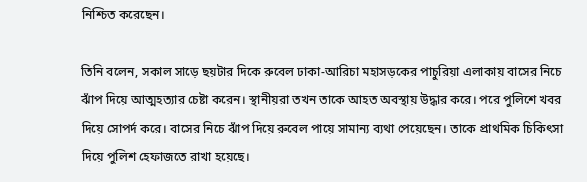নিশ্চিত করেছেন।

তিনি বলেন, সকাল সাড়ে ছয়টার দিকে রুবেল ঢাকা-আরিচা মহাসড়কের পাচুরিয়া এলাকায় বাসের নিচে ঝাঁপ দিয়ে আত্মহত্যার চেষ্টা করেন। স্থানীয়রা তখন তাকে আহত অবস্থায় উদ্ধার করে। পরে পুলিশে খবর দিয়ে সোপর্দ করে। বাসের নিচে ঝাঁপ দিয়ে রুবেল পায়ে সামান্য ব্যথা পেয়েছেন। তাকে প্রাথমিক চিকিৎসা দিয়ে পুলিশ হেফাজতে রাখা হয়েছে।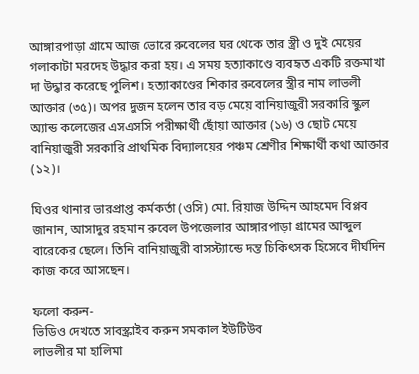আঙ্গারপাড়া গ্রামে আজ ভোরে রুবেলের ঘর থেকে তার স্ত্রী ও দুই মেয়ের গলাকাটা মরদেহ উদ্ধার করা হয়। এ সময় হত্যাকাণ্ডে ব্যবহৃত একটি রক্তমাখা দা উদ্ধার করেছে পুলিশ। হত্যাকাণ্ডের শিকার রুবেলের স্ত্রীর নাম লাভলী আক্তার (৩৫)। অপর দুজন হলেন তার বড় মেয়ে বানিয়াজুরী সরকারি স্কুল অ্যান্ড কলেজের এসএসসি পরীক্ষার্থী ছোঁয়া আক্তার (১৬) ও ছোট মেয়ে বানিয়াজুরী সরকারি প্রাথমিক বিদ্যালয়ের পঞ্চম শ্রেণীর শিক্ষার্থী কথা আক্তার (১২)।

ঘিওর থানার ভারপ্রাপ্ত কর্মকর্তা (ওসি) মো. রিয়াজ উদ্দিন আহমেদ বিপ্লব জানান, আসাদুর রহমান রুবেল উপজেলার আঙ্গারপাড়া গ্রামের আব্দুল বারেকের ছেলে। তিনি বানিয়াজুরী বাসস্ট্যান্ডে দন্ত চিকিৎসক হিসেবে দীর্ঘদিন কাজ করে আসছেন।

ফলো করুন-
ভিডিও দেখতে সাবস্ক্রাইব করুন সমকাল ইউটিউব
লাভলীর মা হালিমা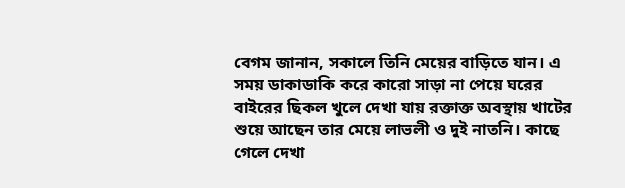বেগম জানান, সকালে তিনি মেয়ের বাড়িতে যান। এ সময় ডাকাডাকি করে কারো সাড়া না পেয়ে ঘরের বাইরের ছিকল খুলে দেখা যায় রক্তাক্ত অবস্থায় খাটের শুয়ে আছেন তার মেয়ে লাভলী ও দুই নাতনি। কাছে গেলে দেখা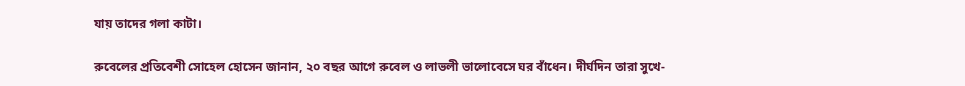যায় তাদের গলা কাটা।

রুবেলের প্রতিবেশী সোহেল হোসেন জানান, ২০ বছর আগে রুবেল ও লাভলী ভালোবেসে ঘর বাঁধেন। দীর্ঘদিন তারা সুখে-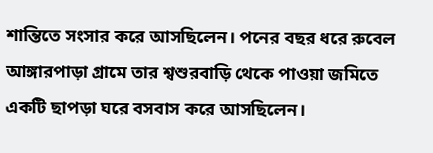শান্তিতে সংসার করে আসছিলেন। পনের বছর ধরে রুবেল আঙ্গারপাড়া গ্রামে তার শ্বশুরবাড়ি থেকে পাওয়া জমিতে একটি ছাপড়া ঘরে বসবাস করে আসছিলেন।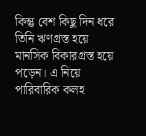কিন্তু বেশ কিছু দিন ধরে তিনি ঋণগ্রস্ত হয়ে মানসিক বিকারগ্রস্ত হয়ে পড়েন। এ নিয়ে পারিবারিক কলহ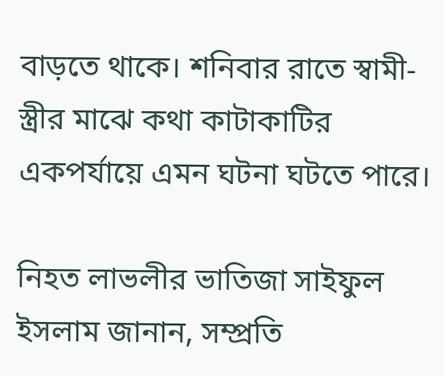বাড়তে থাকে। শনিবার রাতে স্বামী-স্ত্রীর মাঝে কথা কাটাকাটির একপর্যায়ে এমন ঘটনা ঘটতে পারে।

নিহত লাভলীর ভাতিজা সাইফুল ইসলাম জানান, সম্প্রতি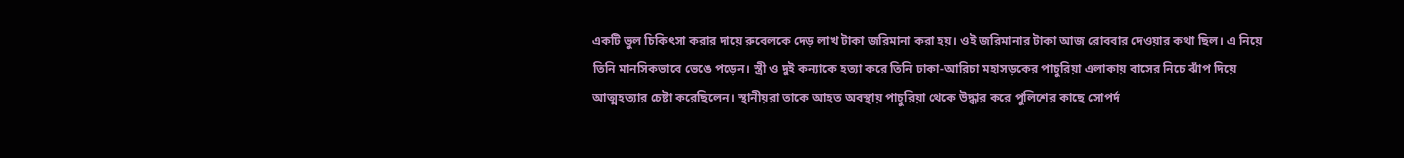একটি ভুল চিকিৎসা করার দায়ে রুবেলকে দেড় লাখ টাকা জরিমানা করা হয়। ওই জরিমানার টাকা আজ রোববার দেওয়ার কথা ছিল। এ নিয়ে তিনি মানসিকভাবে ভেঙে পড়েন। স্ত্রী ও দুই কন্যাকে হত্যা করে তিনি ঢাকা-আরিচা মহাসড়কের পাচুরিয়া এলাকায় বাসের নিচে ঝাঁপ দিয়ে আত্মহত্যার চেষ্টা করেছিলেন। স্থানীয়রা তাকে আহত অবস্থায় পাচুরিয়া থেকে উদ্ধার করে পুলিশের কাছে সোপর্দ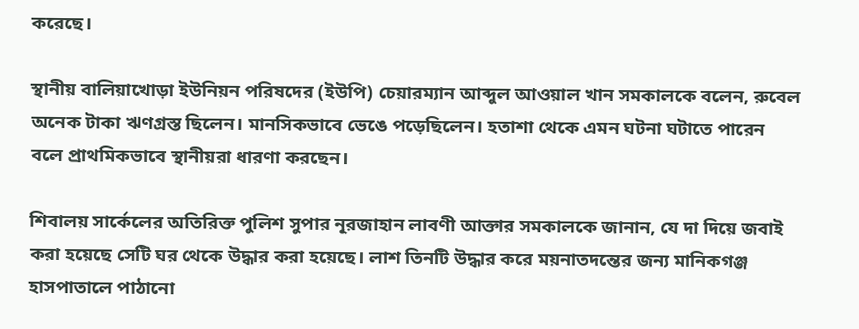করেছে।

স্থানীয় বালিয়াখোড়া ইউনিয়ন পরিষদের (ইউপি) চেয়ারম্যান আব্দুল আওয়াল খান সমকালকে বলেন, রুবেল অনেক টাকা ঋণগ্রস্ত ছিলেন। মানসিকভাবে ভেঙে পড়েছিলেন। হতাশা থেকে এমন ঘটনা ঘটাতে পারেন বলে প্রাথমিকভাবে স্থানীয়রা ধারণা করছেন।

শিবালয় সার্কেলের অতিরিক্ত পুলিশ সুপার নূরজাহান লাবণী আক্তার সমকালকে জানান, যে দা দিয়ে জবাই করা হয়েছে সেটি ঘর থেকে উদ্ধার করা হয়েছে। লাশ তিনটি উদ্ধার করে ময়নাতদন্তের জন্য মানিকগঞ্জ হাসপাতালে পাঠানো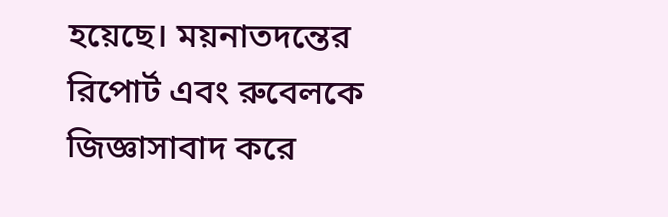হয়েছে। ময়নাতদন্তের রিপোর্ট এবং রুবেলকে জিজ্ঞাসাবাদ করে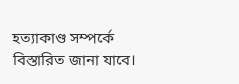হত্যাকাণ্ড সম্পর্কে বিস্তারিত জানা যাবে।